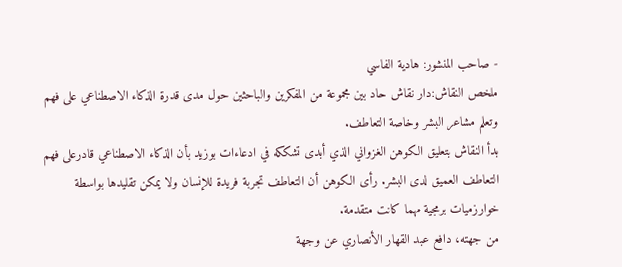- صاحب المنشور: هادية الفاسي
ملخص النقاش:دار نقاش حاد بين مجموعة من المفكرين والباحثين حول مدى قدرة الذكاء الاصطناعي على فهم وتعلم مشاعر البشر وخاصة التعاطف.
بدأ النقاش بتعليق الكوهن الغزواني الذي أبدى تشككه في ادعاءات بوزيد بأن الذكاء الاصطناعي قادرعلى فهم التعاطف العميق لدى البشر. رأى الكوهن أن التعاطف تجربة فريدة للإنسان ولا يمكن تقليدها بواسطة خوارزميات برمجية مهما كانت متقدمة.
من جهته، دافع عبد القهار الأنصاري عن وجهة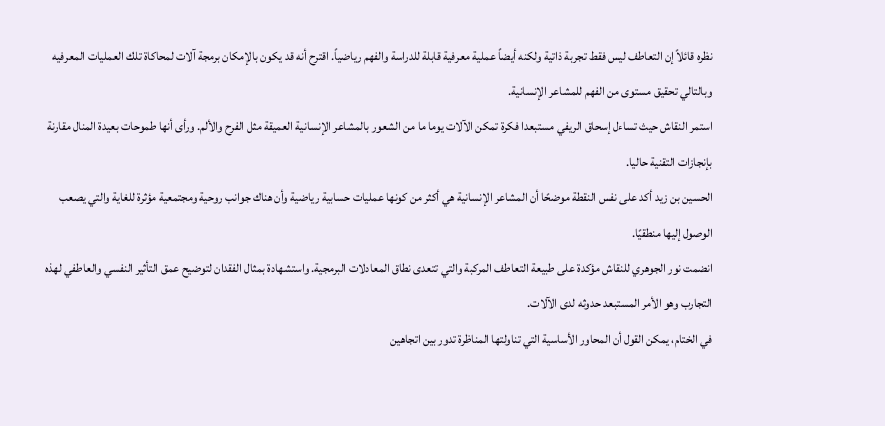نظره قائلاً إن التعاطف ليس فقط تجربة ذاتية ولكنه أيضاً عملية معرفية قابلة للدراسة والفهم رياضياً. اقترح أنه قد يكون بالإمكان برمجة آلات لمحاكاة تلك العمليات المعرفيه وبالتالي تحقيق مستوى من الفهم للمشاعر الإنسانية.
استمر النقاش حيث تساءل إسحاق الريفي مستبعدا فكرة تمكن الآلات يوما ما من الشعور بالمشاعر الإنسانية العميقة مثل الفرح والألم. ورأى أنها طموحات بعيدة المنال مقارنة بإنجازات التقنية حاليا.
الحسين بن زيد أكد على نفس النقطة موضحًا أن المشاعر الإنسانية هي أكثر من كونها عمليات حسابية رياضية وأن هناك جوانب روحية ومجتمعية مؤثرة للغاية والتي يصعب الوصول إليها منطقيًا.
انضمت نور الجوهري للنقاش مؤكدة على طبيعة التعاطف المركبة والتي تتعدى نطاق المعادلات البرمجية. واستشهادة بمثال الفقدان لتوضيح عمق التأثير النفسي والعاطفي لهذه التجارب وهو الأمر المستبعد حدوثه لدى الآلات.
في الختام، يمكن القول أن المحاور الأساسية التي تناولتها المناظرة تدور بين اتجاهين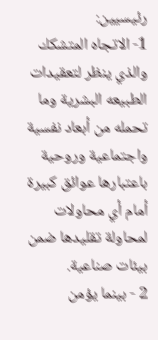رئيسيين:
1- الاتجاه المتشكك والذي ينظر لتعقيدات الطبيعه البشرية وما تحمله من أبعاد نفسية واجتماعية وروحية باعتبارها عوائق كبيرة أمام أي محاولات لمحاولة تقليدها ضمن بيئات صناعية.
2 - بينما يؤمن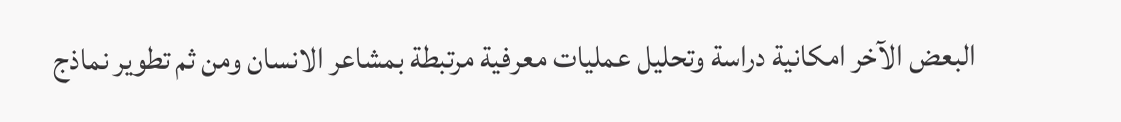البعض الآخر امكانية دراسة وتحليل عمليات معرفية مرتبطة بمشاعر الانسان ومن ثم تطوير نماذج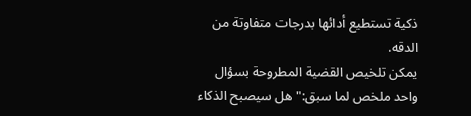ذكية تستطيع أدائها بدرجات متفاوتة من الدقه.
يمكن تلخيص القضية المطروحة بسؤال واحد ملخص لما سبق:"هل سيصبح الذكاء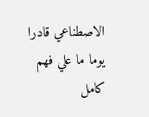الاصطناعي قادرا يوما ما علي فهم كامل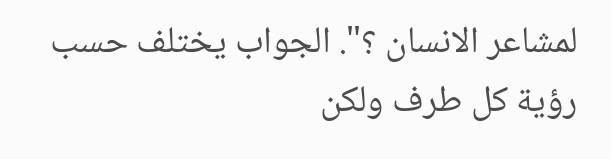لمشاعر الانسان ؟". الجواب يختلف حسب رؤية كل طرف ولكن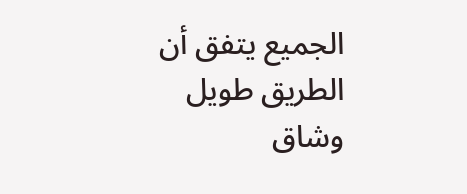الجميع يتفق أن الطريق طويل وشاق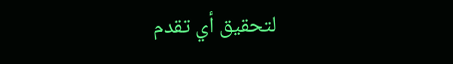لتحقيق أي تقدم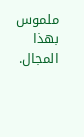ملموس بهذا المجال.